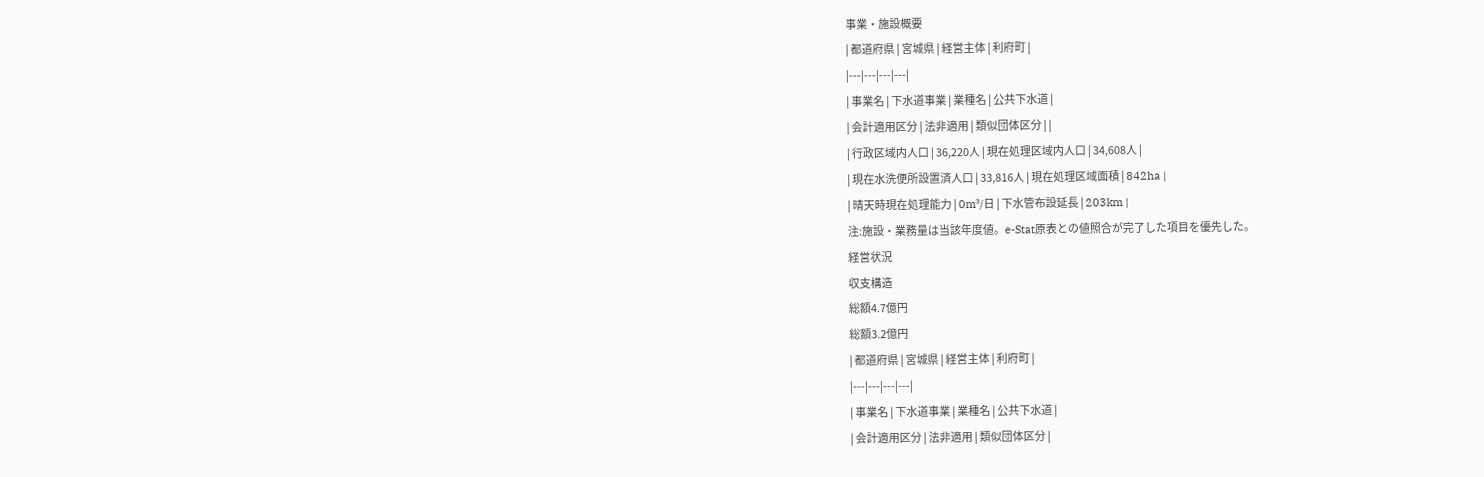事業・施設概要
| 都道府県 | 宮城県 | 経営主体 | 利府町 |
|---|---|---|---|
| 事業名 | 下水道事業 | 業種名 | 公共下水道 |
| 会計適用区分 | 法非適用 | 類似団体区分 | |
| 行政区域内人口 | 36,220人 | 現在処理区域内人口 | 34,608人 |
| 現在水洗便所設置済人口 | 33,816人 | 現在処理区域面積 | 842ha |
| 晴天時現在処理能力 | 0m³/日 | 下水管布設延長 | 203km |
注:施設・業務量は当該年度値。e-Stat原表との値照合が完了した項目を優先した。
経営状況
収支構造
総額4.7億円
総額3.2億円
| 都道府県 | 宮城県 | 経営主体 | 利府町 |
|---|---|---|---|
| 事業名 | 下水道事業 | 業種名 | 公共下水道 |
| 会計適用区分 | 法非適用 | 類似団体区分 |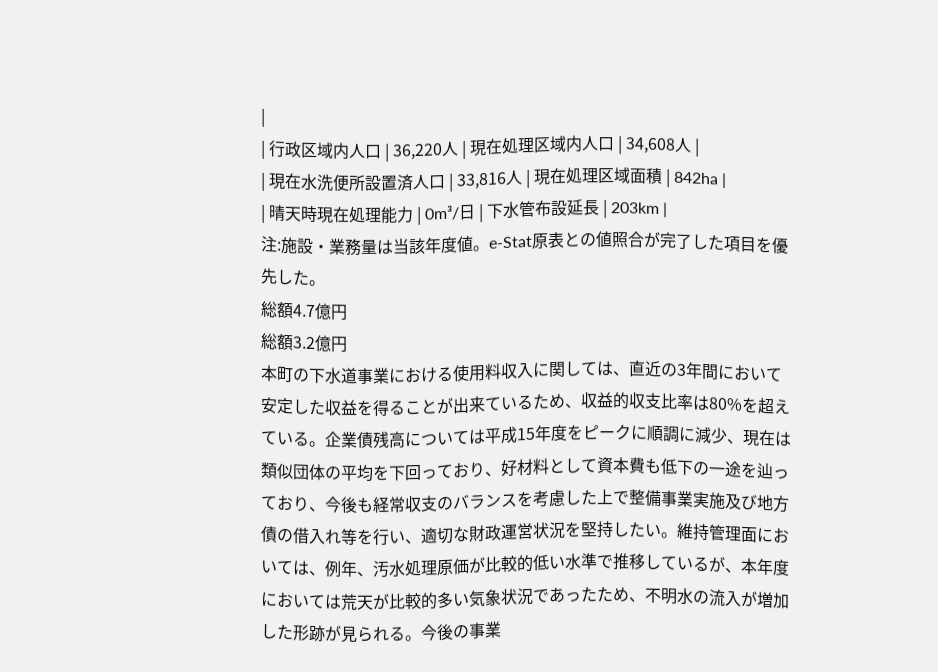|
| 行政区域内人口 | 36,220人 | 現在処理区域内人口 | 34,608人 |
| 現在水洗便所設置済人口 | 33,816人 | 現在処理区域面積 | 842ha |
| 晴天時現在処理能力 | 0m³/日 | 下水管布設延長 | 203km |
注:施設・業務量は当該年度値。e-Stat原表との値照合が完了した項目を優先した。
総額4.7億円
総額3.2億円
本町の下水道事業における使用料収入に関しては、直近の3年間において安定した収益を得ることが出来ているため、収益的収支比率は80%を超えている。企業債残高については平成15年度をピークに順調に減少、現在は類似団体の平均を下回っており、好材料として資本費も低下の一途を辿っており、今後も経常収支のバランスを考慮した上で整備事業実施及び地方債の借入れ等を行い、適切な財政運営状況を堅持したい。維持管理面においては、例年、汚水処理原価が比較的低い水準で推移しているが、本年度においては荒天が比較的多い気象状況であったため、不明水の流入が増加した形跡が見られる。今後の事業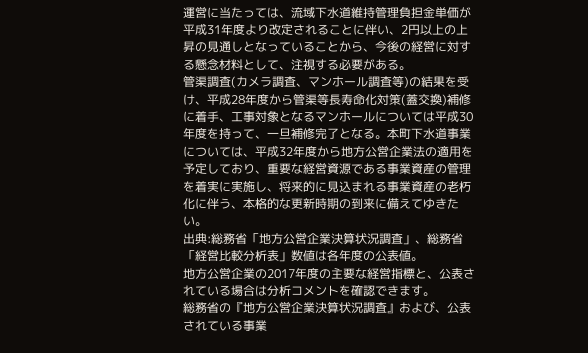運営に当たっては、流域下水道維持管理負担金単価が平成31年度より改定されることに伴い、2円以上の上昇の見通しとなっていることから、今後の経営に対する懸念材料として、注視する必要がある。
管渠調査(カメラ調査、マンホール調査等)の結果を受け、平成28年度から管渠等長寿命化対策(蓋交換)補修に着手、工事対象となるマンホールについては平成30年度を持って、一旦補修完了となる。本町下水道事業については、平成32年度から地方公営企業法の適用を予定しており、重要な経営資源である事業資産の管理を着実に実施し、将来的に見込まれる事業資産の老朽化に伴う、本格的な更新時期の到来に備えてゆきたい。
出典:総務省「地方公営企業決算状況調査」、総務省「経営比較分析表」数値は各年度の公表値。
地方公営企業の2017年度の主要な経営指標と、公表されている場合は分析コメントを確認できます。
総務省の『地方公営企業決算状況調査』および、公表されている事業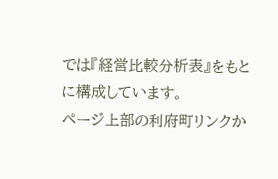では『経営比較分析表』をもとに構成しています。
ページ上部の利府町リンクか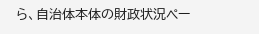ら、自治体本体の財政状況ペー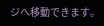ジへ移動できます。